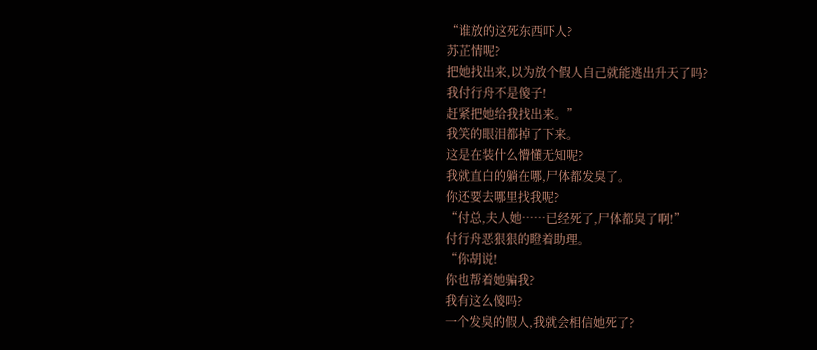“谁放的这死东西吓人?
苏芷情呢?
把她找出来,以为放个假人自己就能逃出升天了吗?
我付行舟不是傻子!
赶紧把她给我找出来。”
我笑的眼泪都掉了下来。
这是在装什么懵懂无知呢?
我就直白的躺在哪,尸体都发臭了。
你还要去哪里找我呢?
“付总,夫人她……已经死了,尸体都臭了啊!”
付行舟恶狠狠的瞪着助理。
“你胡说!
你也帮着她骗我?
我有这么傻吗?
一个发臭的假人,我就会相信她死了?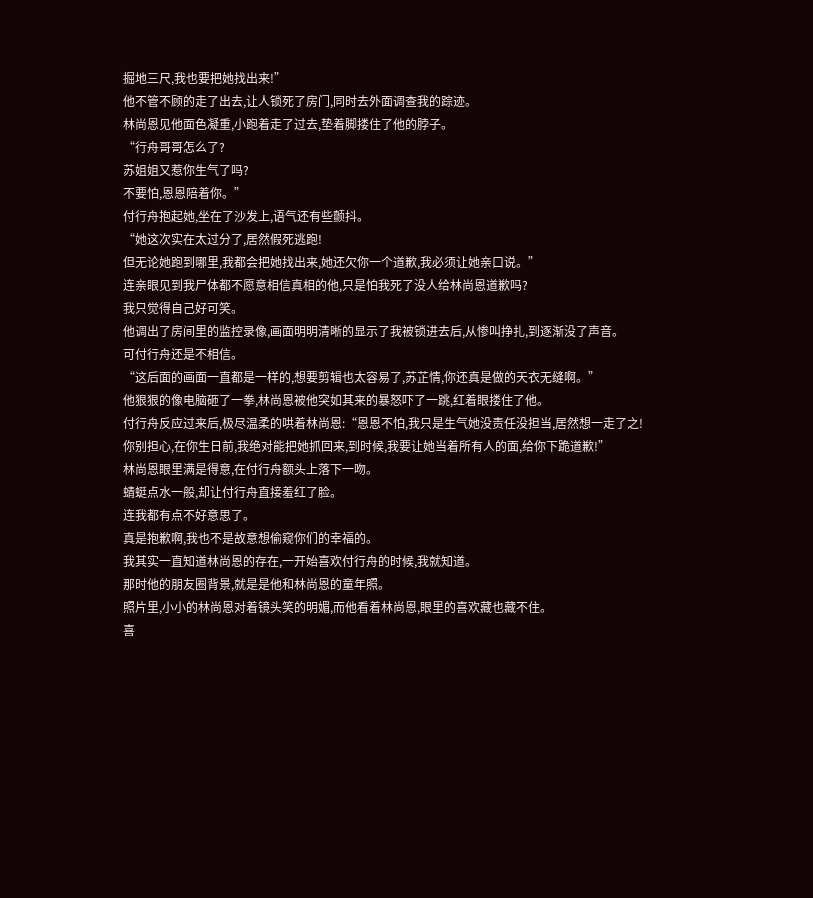掘地三尺,我也要把她找出来!”
他不管不顾的走了出去,让人锁死了房门,同时去外面调查我的踪迹。
林尚恩见他面色凝重,小跑着走了过去,垫着脚搂住了他的脖子。
“行舟哥哥怎么了?
苏姐姐又惹你生气了吗?
不要怕,恩恩陪着你。”
付行舟抱起她,坐在了沙发上,语气还有些颤抖。
“她这次实在太过分了,居然假死逃跑!
但无论她跑到哪里,我都会把她找出来,她还欠你一个道歉,我必须让她亲口说。”
连亲眼见到我尸体都不愿意相信真相的他,只是怕我死了没人给林尚恩道歉吗?
我只觉得自己好可笑。
他调出了房间里的监控录像,画面明明清晰的显示了我被锁进去后,从惨叫挣扎,到逐渐没了声音。
可付行舟还是不相信。
“这后面的画面一直都是一样的,想要剪辑也太容易了,苏芷情,你还真是做的天衣无缝啊。”
他狠狠的像电脑砸了一拳,林尚恩被他突如其来的暴怒吓了一跳,红着眼搂住了他。
付行舟反应过来后,极尽温柔的哄着林尚恩:“恩恩不怕,我只是生气她没责任没担当,居然想一走了之!
你别担心,在你生日前,我绝对能把她抓回来,到时候,我要让她当着所有人的面,给你下跪道歉!”
林尚恩眼里满是得意,在付行舟额头上落下一吻。
蜻蜓点水一般,却让付行舟直接羞红了脸。
连我都有点不好意思了。
真是抱歉啊,我也不是故意想偷窥你们的幸福的。
我其实一直知道林尚恩的存在,一开始喜欢付行舟的时候,我就知道。
那时他的朋友圈背景,就是是他和林尚恩的童年照。
照片里,小小的林尚恩对着镜头笑的明媚,而他看着林尚恩,眼里的喜欢藏也藏不住。
喜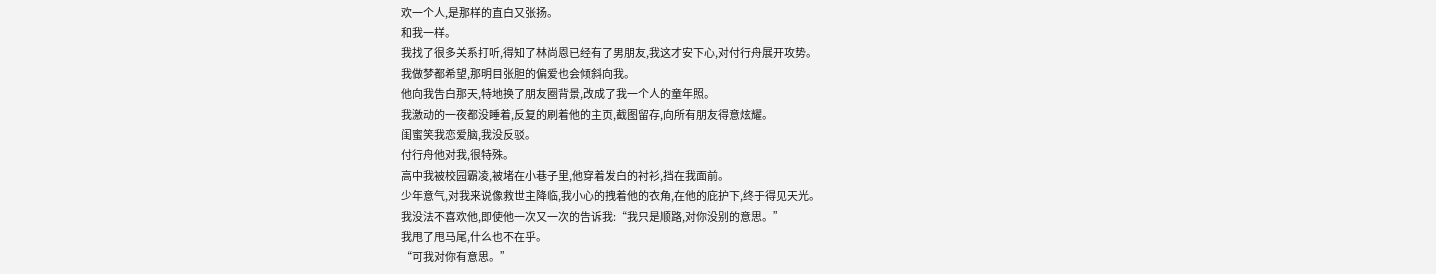欢一个人,是那样的直白又张扬。
和我一样。
我找了很多关系打听,得知了林尚恩已经有了男朋友,我这才安下心,对付行舟展开攻势。
我做梦都希望,那明目张胆的偏爱也会倾斜向我。
他向我告白那天,特地换了朋友圈背景,改成了我一个人的童年照。
我激动的一夜都没睡着,反复的刷着他的主页,截图留存,向所有朋友得意炫耀。
闺蜜笑我恋爱脑,我没反驳。
付行舟他对我,很特殊。
高中我被校园霸凌,被堵在小巷子里,他穿着发白的衬衫,挡在我面前。
少年意气,对我来说像救世主降临,我小心的拽着他的衣角,在他的庇护下,终于得见天光。
我没法不喜欢他,即使他一次又一次的告诉我:“我只是顺路,对你没别的意思。”
我甩了甩马尾,什么也不在乎。
“可我对你有意思。”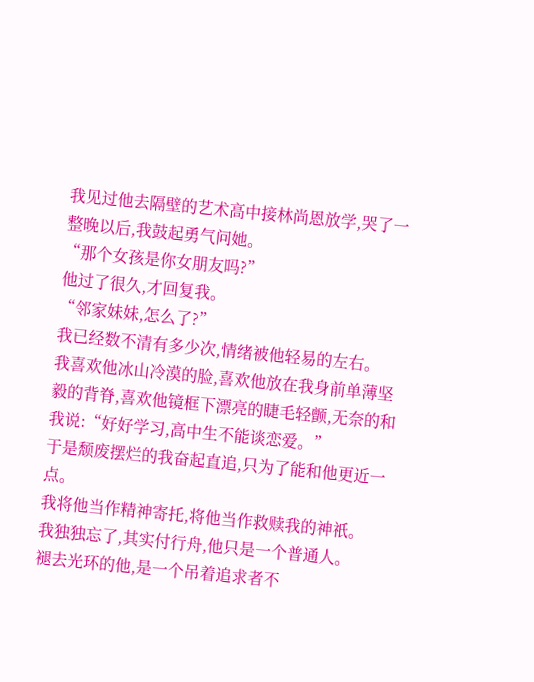我见过他去隔壁的艺术高中接林尚恩放学,哭了一整晚以后,我鼓起勇气问她。
“那个女孩是你女朋友吗?”
他过了很久,才回复我。
“邻家妹妹,怎么了?”
我已经数不清有多少次,情绪被他轻易的左右。
我喜欢他冰山冷漠的脸,喜欢他放在我身前单薄坚毅的背脊,喜欢他镜框下漂亮的睫毛轻颤,无奈的和我说:“好好学习,高中生不能谈恋爱。”
于是颓废摆烂的我奋起直追,只为了能和他更近一点。
我将他当作精神寄托,将他当作救赎我的神祇。
我独独忘了,其实付行舟,他只是一个普通人。
褪去光环的他,是一个吊着追求者不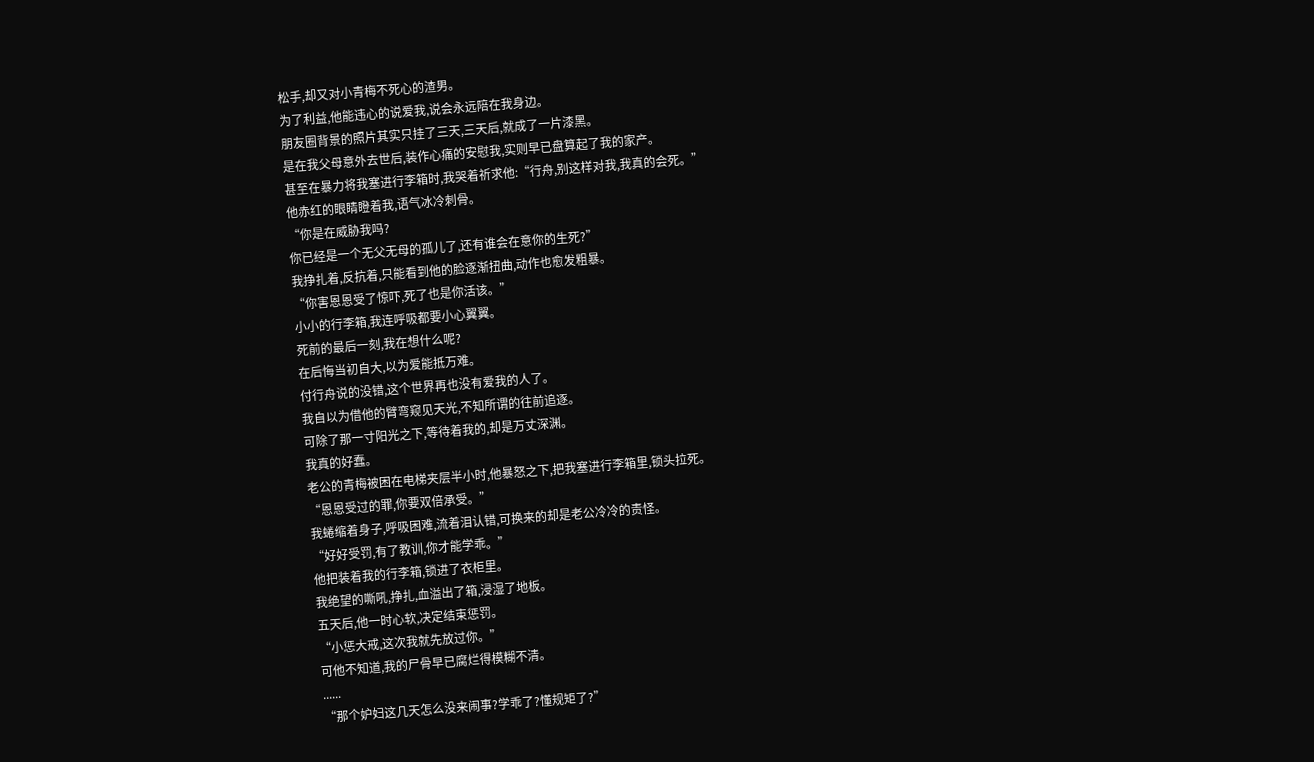松手,却又对小青梅不死心的渣男。
为了利益,他能违心的说爱我,说会永远陪在我身边。
朋友圈背景的照片其实只挂了三天,三天后,就成了一片漆黑。
是在我父母意外去世后,装作心痛的安慰我,实则早已盘算起了我的家产。
甚至在暴力将我塞进行李箱时,我哭着祈求他:“行舟,别这样对我,我真的会死。”
他赤红的眼睛瞪着我,语气冰冷刺骨。
“你是在威胁我吗?
你已经是一个无父无母的孤儿了,还有谁会在意你的生死?”
我挣扎着,反抗着,只能看到他的脸逐渐扭曲,动作也愈发粗暴。
“你害恩恩受了惊吓,死了也是你活该。”
小小的行李箱,我连呼吸都要小心翼翼。
死前的最后一刻,我在想什么呢?
在后悔当初自大,以为爱能抵万难。
付行舟说的没错,这个世界再也没有爱我的人了。
我自以为借他的臂弯窥见天光,不知所谓的往前追逐。
可除了那一寸阳光之下,等待着我的,却是万丈深渊。
我真的好蠢。
老公的青梅被困在电梯夹层半小时,他暴怒之下,把我塞进行李箱里,锁头拉死。
“恩恩受过的罪,你要双倍承受。”
我蜷缩着身子,呼吸困难,流着泪认错,可换来的却是老公冷冷的责怪。
“好好受罚,有了教训,你才能学乖。”
他把装着我的行李箱,锁进了衣柜里。
我绝望的嘶吼,挣扎,血溢出了箱,浸湿了地板。
五天后,他一时心软,决定结束惩罚。
“小惩大戒,这次我就先放过你。”
可他不知道,我的尸骨早已腐烂得模糊不清。
......
“那个妒妇这几天怎么没来闹事?学乖了?懂规矩了?”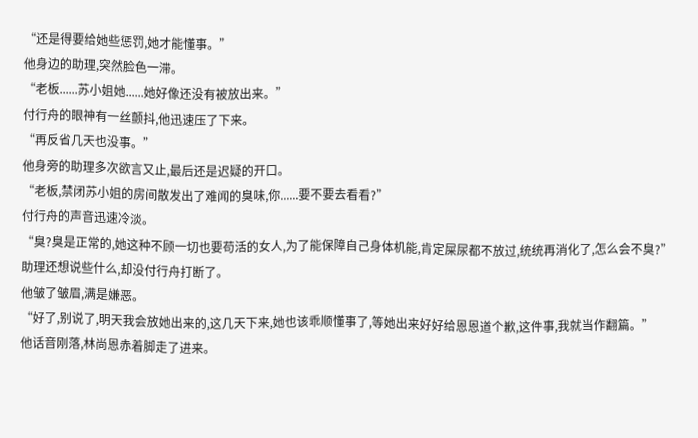“还是得要给她些惩罚,她才能懂事。”
他身边的助理,突然脸色一滞。
“老板......苏小姐她......她好像还没有被放出来。”
付行舟的眼神有一丝颤抖,他迅速压了下来。
“再反省几天也没事。”
他身旁的助理多次欲言又止,最后还是迟疑的开口。
“老板,禁闭苏小姐的房间散发出了难闻的臭味,你......要不要去看看?”
付行舟的声音迅速冷淡。
“臭?臭是正常的,她这种不顾一切也要苟活的女人,为了能保障自己身体机能,肯定屎尿都不放过,统统再消化了,怎么会不臭?”
助理还想说些什么,却没付行舟打断了。
他皱了皱眉,满是嫌恶。
“好了,别说了,明天我会放她出来的,这几天下来,她也该乖顺懂事了,等她出来好好给恩恩道个歉,这件事,我就当作翻篇。”
他话音刚落,林尚恩赤着脚走了进来。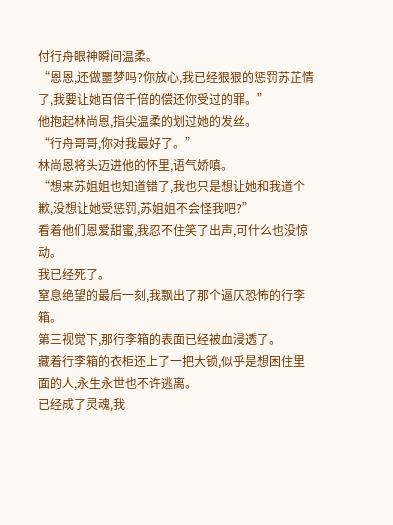付行舟眼神瞬间温柔。
“恩恩,还做噩梦吗?你放心,我已经狠狠的惩罚苏芷情了,我要让她百倍千倍的偿还你受过的罪。”
他抱起林尚恩,指尖温柔的划过她的发丝。
“行舟哥哥,你对我最好了。”
林尚恩将头迈进他的怀里,语气娇嗔。
“想来苏姐姐也知道错了,我也只是想让她和我道个歉,没想让她受惩罚,苏姐姐不会怪我吧?”
看着他们恩爱甜蜜,我忍不住笑了出声,可什么也没惊动。
我已经死了。
窒息绝望的最后一刻,我飘出了那个逼仄恐怖的行李箱。
第三视觉下,那行李箱的表面已经被血浸透了。
藏着行李箱的衣柜还上了一把大锁,似乎是想困住里面的人,永生永世也不许逃离。
已经成了灵魂,我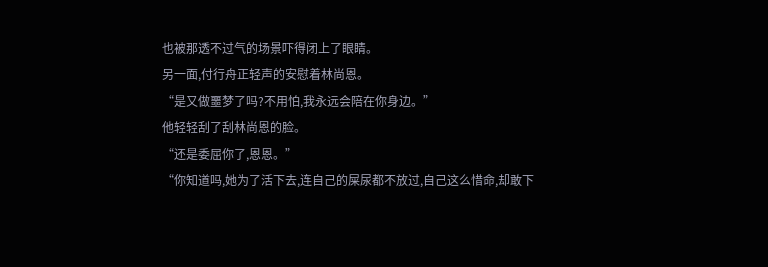也被那透不过气的场景吓得闭上了眼睛。
另一面,付行舟正轻声的安慰着林尚恩。
“是又做噩梦了吗?不用怕,我永远会陪在你身边。”
他轻轻刮了刮林尚恩的脸。
“还是委屈你了,恩恩。”
“你知道吗,她为了活下去,连自己的屎尿都不放过,自己这么惜命,却敢下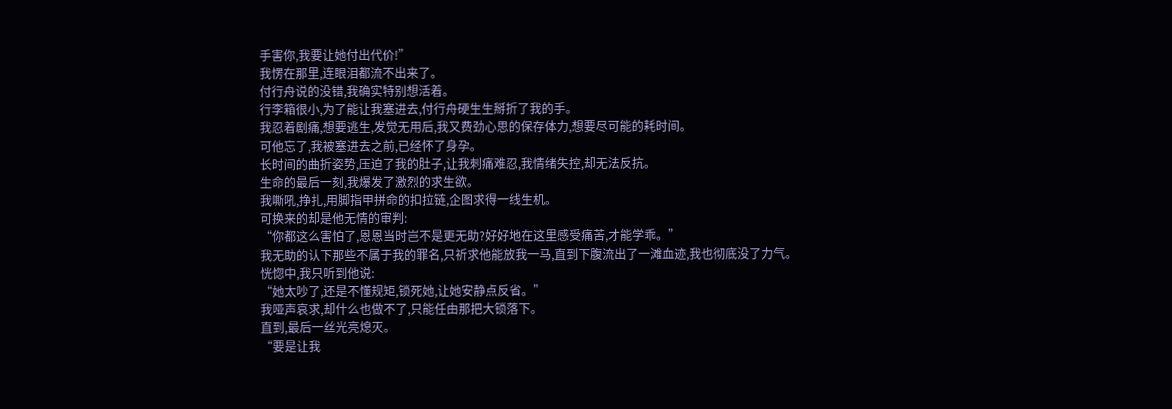手害你,我要让她付出代价!”
我愣在那里,连眼泪都流不出来了。
付行舟说的没错,我确实特别想活着。
行李箱很小,为了能让我塞进去,付行舟硬生生掰折了我的手。
我忍着剧痛,想要逃生,发觉无用后,我又费劲心思的保存体力,想要尽可能的耗时间。
可他忘了,我被塞进去之前,已经怀了身孕。
长时间的曲折姿势,压迫了我的肚子,让我刺痛难忍,我情绪失控,却无法反抗。
生命的最后一刻,我爆发了激烈的求生欲。
我嘶吼,挣扎,用脚指甲拼命的扣拉链,企图求得一线生机。
可换来的却是他无情的审判:
“你都这么害怕了,恩恩当时岂不是更无助?好好地在这里感受痛苦,才能学乖。”
我无助的认下那些不属于我的罪名,只祈求他能放我一马,直到下腹流出了一滩血迹,我也彻底没了力气。
恍惚中,我只听到他说:
“她太吵了,还是不懂规矩,锁死她,让她安静点反省。”
我哑声哀求,却什么也做不了,只能任由那把大锁落下。
直到,最后一丝光亮熄灭。
“要是让我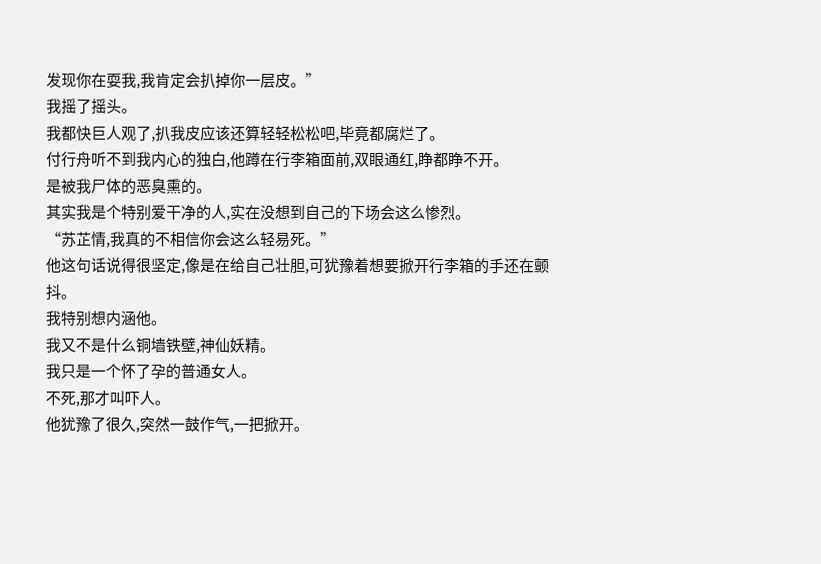发现你在耍我,我肯定会扒掉你一层皮。”
我摇了摇头。
我都快巨人观了,扒我皮应该还算轻轻松松吧,毕竟都腐烂了。
付行舟听不到我内心的独白,他蹲在行李箱面前,双眼通红,睁都睁不开。
是被我尸体的恶臭熏的。
其实我是个特别爱干净的人,实在没想到自己的下场会这么惨烈。
“苏芷情,我真的不相信你会这么轻易死。”
他这句话说得很坚定,像是在给自己壮胆,可犹豫着想要掀开行李箱的手还在颤抖。
我特别想内涵他。
我又不是什么铜墙铁壁,神仙妖精。
我只是一个怀了孕的普通女人。
不死,那才叫吓人。
他犹豫了很久,突然一鼓作气,一把掀开。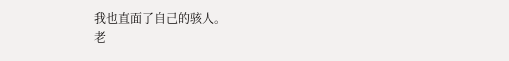我也直面了自己的骇人。
老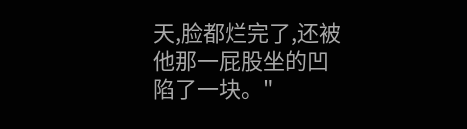天,脸都烂完了,还被他那一屁股坐的凹陷了一块。"